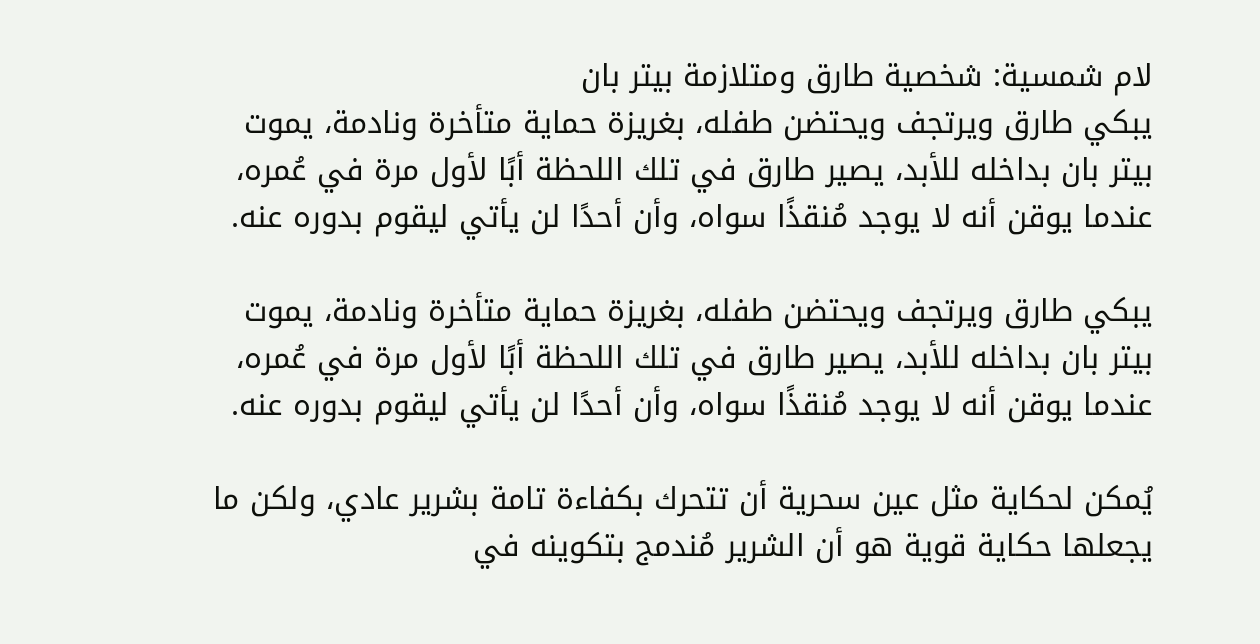لام شمسية: شخصية طارق ومتلازمة بيتر بان
يبكي طارق ويرتجف ويحتضن طفله، بغريزة حماية متأخرة ونادمة، يموت بيتر بان بداخله للأبد، يصير طارق في تلك اللحظة أبًا لأول مرة في عُمره، عندما يوقن أنه لا يوجد مُنقذًا سواه، وأن أحدًا لن يأتي ليقوم بدوره عنه.

يبكي طارق ويرتجف ويحتضن طفله، بغريزة حماية متأخرة ونادمة، يموت بيتر بان بداخله للأبد، يصير طارق في تلك اللحظة أبًا لأول مرة في عُمره، عندما يوقن أنه لا يوجد مُنقذًا سواه، وأن أحدًا لن يأتي ليقوم بدوره عنه.

يُمكن لحكاية مثل عين سحرية أن تتحرك بكفاءة تامة بشرير عادي، ولكن ما يجعلها حكاية قوية هو أن الشرير مُندمج بتكوينه في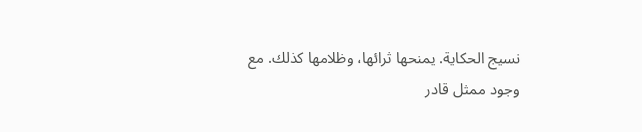نسيج الحكاية. يمنحها ثرائها، وظلامها كذلك. مع وجود ممثل قادر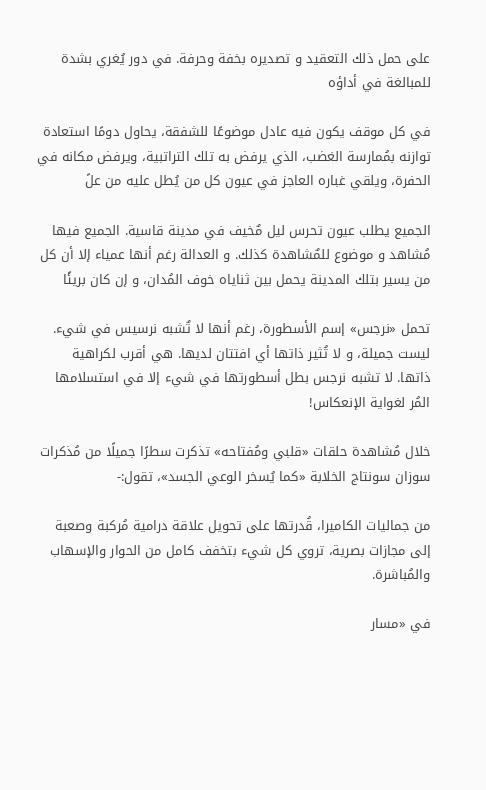على حمل ذلك التعقيد و تصديره بخفة وحرفة. في دور يُغري بشدة للمبالغة في أداؤه

في كل موقف يكون فيه عادل موضوعًا للشفقة، يحاول دومًا استعادة توازنه بمُمارسة الغضب، الذي يرفض به تلك التراتبية، ويرفض مكانه في الحفرة، ويلقي غباره العاجز في عيون كل من يُطل عليه من علً

الجميع يطلب عيون تحرس ليل مٌخيف في مدينة قاسية. الجميع فيها مُشاهد و موضوع للمٌشاهدة كذلك. و العدالة رغم أنها عمياء إلا أن كل من يسير بتلك المدينة يحمل بين ثناياه خوف المُدان، و إن كان بريئًا

تحمل «نرجس» إسم الأسطورة، رغم أنها لا تٌشبه نرسيس في شيء. ليست جميلة، و لا تُثير ذاتها أي افتتان لديها. هي أقرب لكراهية ذاتها. لا تشبه نرجس بطل أسطورتها في شيء إلا في استسلامها المُر لغواية الإنعكاس!

خلال مُشاهدة حلقات «قلبي ومُفتاحه» تذكرت سطرًا جميلًا من مُذكرات سوزان سونتاج الخلابة «كما يُسخر الوعي الجسد»، تقول:-

من جماليات الكاميرا، قُدرتها على تحويل علاقة درامية مُركبة وصعبة إلى مجازات بصرية، تروي كل شيء بتخفف كامل من الحوار والإسهاب والمُباشرة.

في «مسار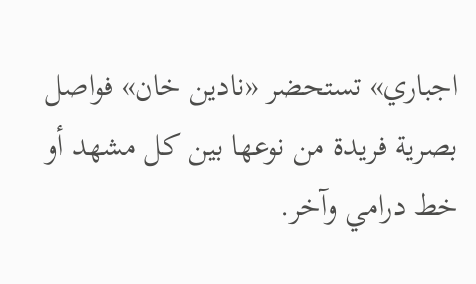اجباري» تستحضر «نادين خان» فواصل بصرية فريدة من نوعها بين كل مشهد أو خط درامي وآخر.